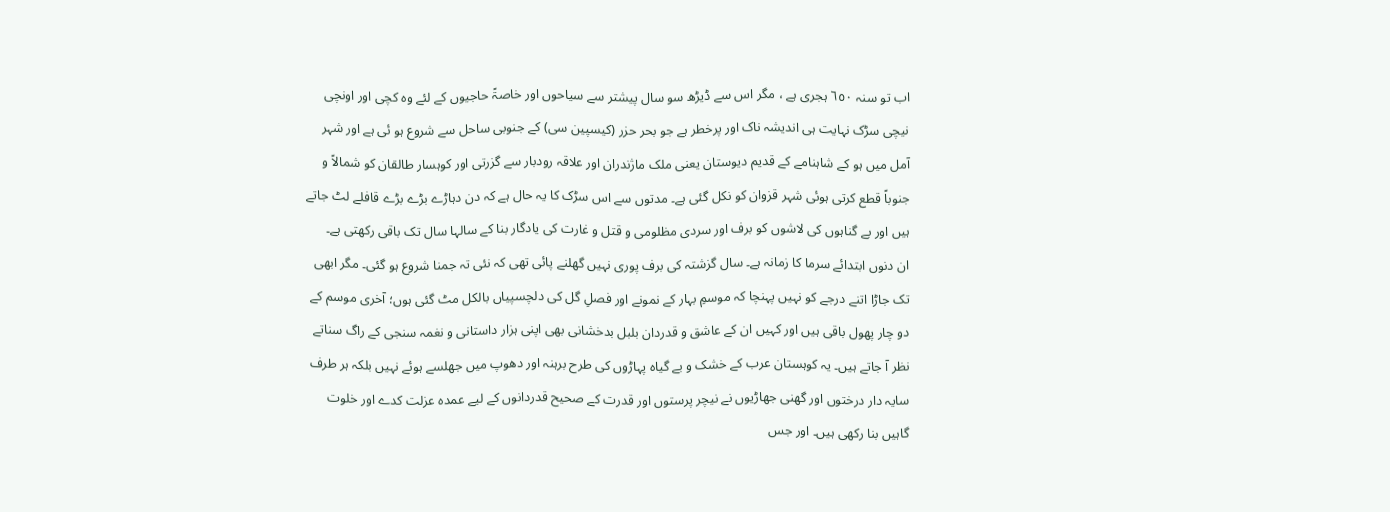اب تو سنہ ٦٥٠ ہجری ہے ، مگر اس سے ڈیڑھ سو سال پیشتر سے سیاحوں اور خاصۃً حاجیوں کے لئے وہ کچی اور اونچی نیچی سڑک نہایت ہی اندیشہ ناک اور پرخطر ہے جو بحر حزر (کیسپین سی) کے جنوبی ساحل سے شروع ہو ئی ہے اور شہر آمل میں ہو کے شاہنامے کے قدیم دیوستان یعنی ملک ماژندران اور علاقہ رودبار سے گزرتی اور کوہسار طالقان کو شمالاً و جنوباً قطع کرتی ہوئی شہر قزوان کو نکل گئی ہے۔ مدتوں سے اس سڑک کا یہ حال ہے کہ دن دہاڑے بڑے بڑے قافلے لٹ جاتے ہیں اور بے گناہوں کی لاشوں کو برف اور سردی مظلومی و قتل و غارت کی یادگار بنا کے سالہا سال تک باقی رکھتی ہے۔
ان دنوں ابتدائے سرما کا زمانہ ہے۔ سال گزشتہ کی برف پوری نہیں گھلنے پائی تھی کہ نئی تہ جمنا شروع ہو گئی۔ مگر ابھی تک جاڑا اتنے درجے کو نہیں پہنچا کہ موسمِ بہار کے نمونے اور فصلِ گل کی دلچسپیاں بالکل مٹ گئی ہوں؛ آخری موسم کے دو چار پھول باقی ہیں اور کہیں ان کے عاشق و قدردان بلبل بدخشانی بھی اپنی ہزار داستانی و نغمہ سنجی کے راگ سناتے نظر آ جاتے ہیں۔ یہ کوہستان عرب کے خشک و بے گیاہ پہاڑوں کی طرح برہنہ اور دھوپ میں جھلسے ہوئے نہیں بلکہ ہر طرف سایہ دار درختوں اور گھنی جھاڑیوں نے نیچر پرستوں اور قدرت کے صحیح قدردانوں کے لیے عمدہ عزلت کدے اور خلوت گاہیں بنا رکھی ہیں۔ اور جس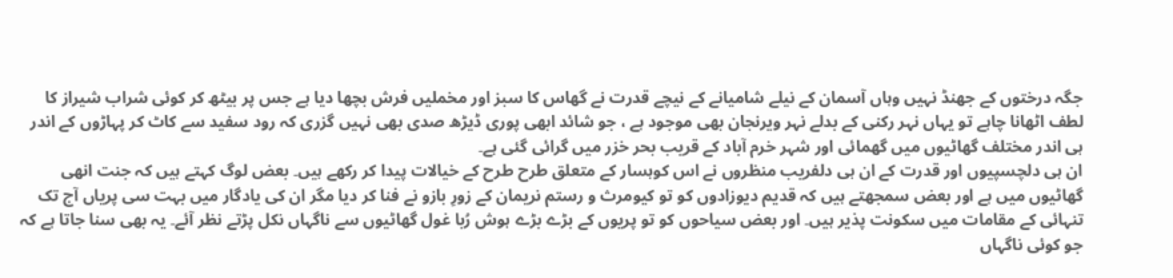جگہ درختوں کے جھنڈ نہیں وہاں آسمان کے نیلے شامیانے کے نیچے قدرت نے گھاس کا سبز اور مخملیں فرش بچھا دیا ہے جس پر بیٹھ کر کوئی شراب شیراز کا لطف اٹھانا چاہے تو یہاں نہر رکنی کے بدلے نہر ویرنجان بھی موجود ہے ، جو شائد ابھی پوری ڈیڑھ صدی بھی نہیں گزری کہ رود سفید سے کاٹ کر پہاڑوں کے اندر ہی اندر مختلف گھاٹیوں میں گھمائی اور شہر خرم آباد کے قریب بحر خزر میں گرائی گئی ہے۔
ان ہی دلچسپیوں اور قدرت کے ان ہی دلفریب منظروں نے اس کوہسار کے متعلق طرح طرح کے خیالات پیدا کر رکھے ہیں۔ بعض لوگ کہتے ہیں کہ جنت انھی گھاٹیوں میں ہے اور بعض سمجھتے ہیں کہ قدیم دیوزادوں کو تو کیومرث و رستم نریمان کے زورِ بازو نے فنا کر دیا مگر ان کی یادگار میں بہت سی پریاں آج تک تنہائی کے مقامات میں سکونت پذیر ہیں۔ اور بعض سیاحوں کو تو پریوں کے بڑے بڑے ہوش رُبا غول گھاٹیوں سے ناگہاں نکل پڑتے نظر آئے۔ یہ بھی سنا جاتا ہے کہ جو کوئی ناگہاں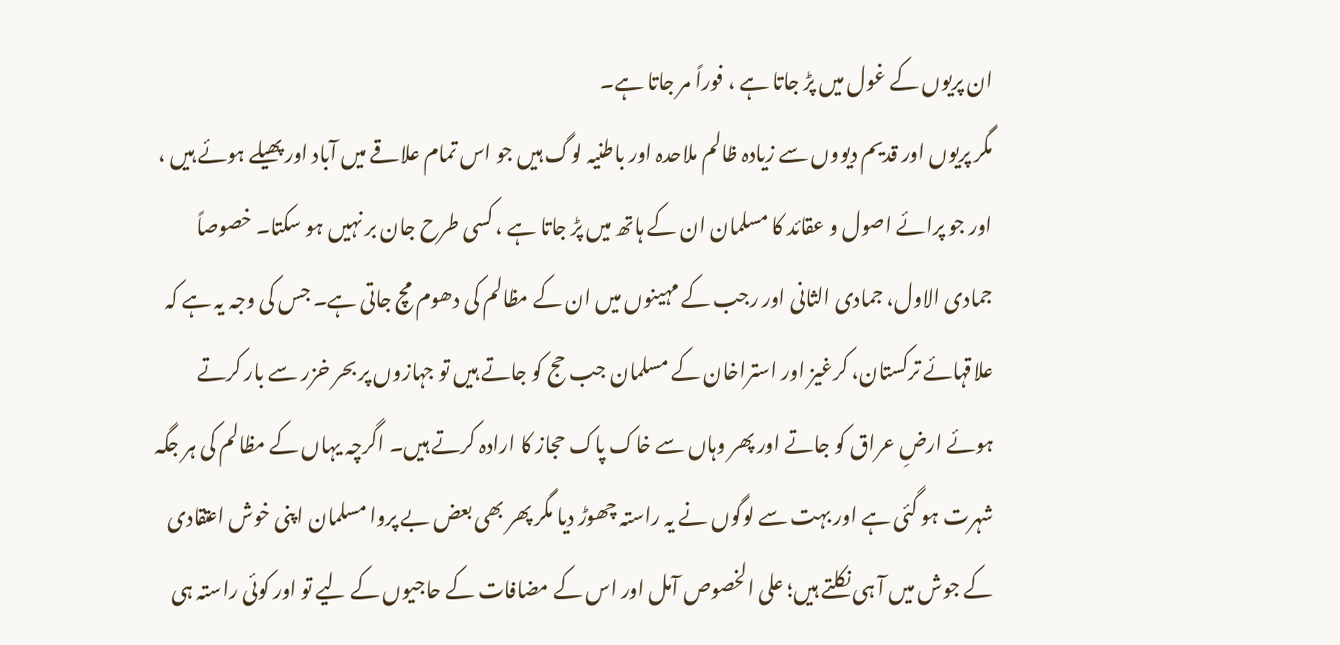ان پریوں کے غول میں پڑ جاتا ہے ، فوراً مر جاتا ہے۔
مگر پریوں اور قدیم دیووں سے زیادہ ظالم ملاحدہ اور باطنیہ لوگ ہیں جو اس تمام علاقے میں آباد اور پھیلے ہوئے ہیں ، اور جو پرائے اصول و عقائد کا مسلمان ان کے ہاتھ میں پڑ جاتا ہے ، کسی طرح جان بر نہیں ہو سکتا۔ خصوصاً جمادی الاول، جمادی الثانی اور رجب کے مہینوں میں ان کے مظالم کی دھوم مچ جاتی ہے۔ جس کی وجہ یہ ہے کہ علاقہائے ترکستان، کرغیز اور استراخان کے مسلمان جب حج کو جاتے ہیں تو جہازوں پر بحر خزر سے بار کرتے ہوئے ارضِ عراق کو جاتے اور پھر وہاں سے خاک پاک حجاز کا ارادہ کرتے ہیں۔ اگرچہ یہاں کے مظالم کی ہر جگہ شہرت ہو گئی ہے اور بہت سے لوگوں نے یہ راستہ چھوڑ دیا مگر پھر بھی بعض بے پروا مسلمان اپنی خوش اعتقادی کے جوش میں آ ہی نکلتے ہیں؛ علی الخصوص آمل اور اس کے مضافات کے حاجیوں کے لیے تو اور کوئی راستہ ہی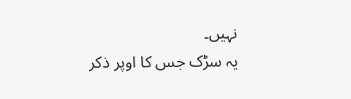نہیں۔
یہ سڑک جس کا اوپر ذکر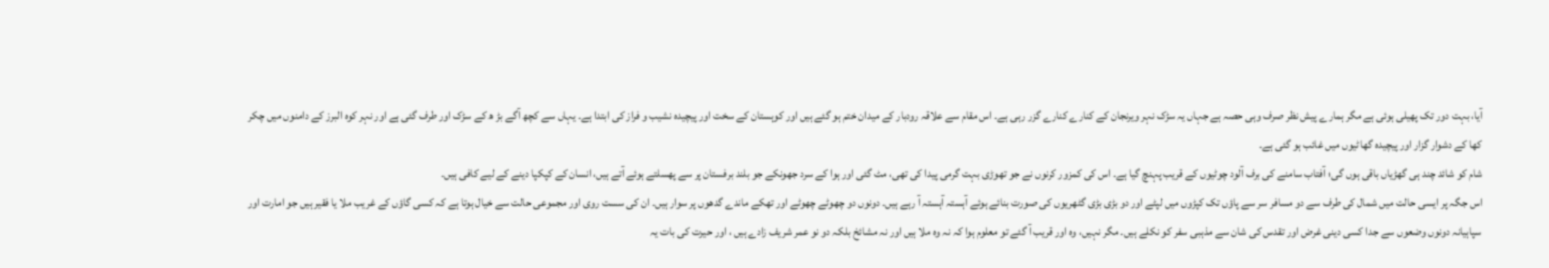آیا، بہت دور تک پھیلی ہوئی ہے مگر ہمارے پیش نظر صرف وہی حصہ ہے جہاں یہ سڑک نہر ویرنجان کے کنارے کنارے گزر رہی ہے۔ اس مقام سے علاقہ رودبار کے میدان ختم ہو گئے ہیں اور کوہستان کے سخت اور پیچیدہ نشیب و فراز کی ابتدا ہے۔ یہاں سے کچھ آگے بڑ ھ کے سڑک اور طرف گئی ہے اور نہر کوہ البرز کے دامنوں میں چکر کھا کے دشوار گزار اور پیچیدہ گھاٹیوں میں غائب ہو گئی ہے۔
شام کو شائد چند ہی گھڑیاں باقی ہوں گی؛ آفتاب سامنے کی برف آلود چوٹیوں کے قریب پہنچ گیا ہے۔ اس کی کمزور کرنوں نے جو تھوڑی بہت گرمی پیدا کی تھی، مٹ گئی اور ہوا کے سرد جھونکے جو بلند برفستان پر سے پھسلتے ہوئے آتے ہیں، انسان کے کپکپا دینے کے لیے کافی ہیں۔
اس جگہ پر ایسی حالت میں شمال کی طرف سے دو مسافر سر سے پاؤں تک کپڑوں میں لپٹے اور دو بڑی بڑی گٹھریوں کی صورت بنائے ہوئے آہستہ آہستہ آ رہے ہیں۔ دونوں دو چھوٹے چھوٹے اور تھکے ماندے گدھوں پر سوار ہیں۔ ان کی سست روی اور مجموعی حالت سے خیال ہوتا ہے کہ کسی گاؤں کے غریب ملا یا فقیر ہیں جو امارت اور سپاہیانہ دونوں وضعوں سے جدا کسی دینی غرض اور تقدس کی شان سے مذہبی سفر کو نکلے ہیں۔ مگر نہیں، وہ اور قریب آ گئے تو معلوم ہوا کہ نہ وہ ملا ہیں اور نہ مشائخ بلکہ دو نو عمر شریف زادے ہیں ، اور حیرت کی بات یہ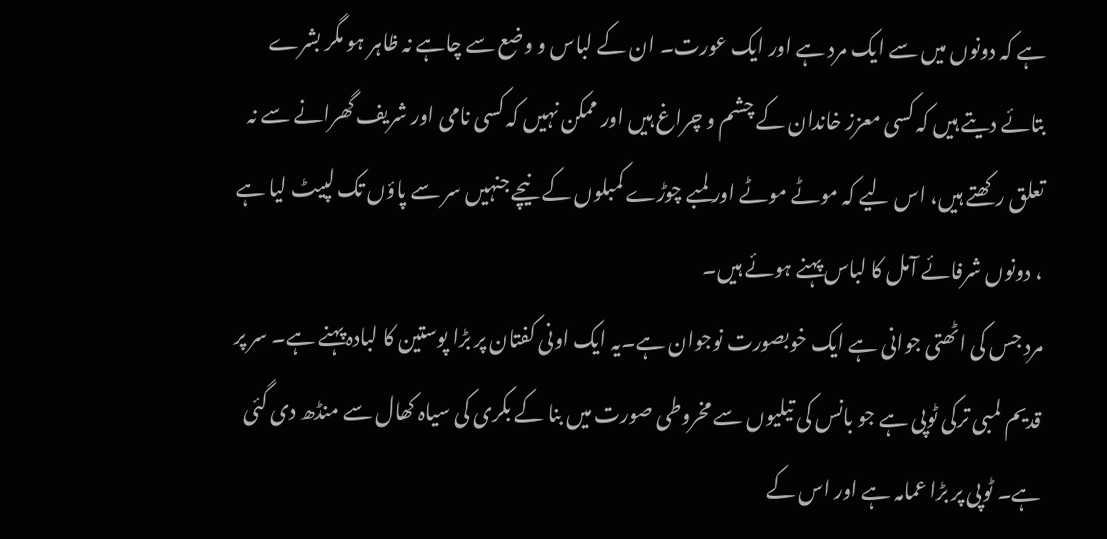ہے کہ دونوں میں سے ایک مرد ہے اور ایک عورت۔ ان کے لباس و وضع سے چاہے نہ ظاہر ہو مگر بشرے بتائے دیتے ہیں کہ کسی معزز خاندان کے چشم و چراغ ہیں اور ممکن نہیں کہ کسی نامی اور شریف گھرانے سے نہ تعلق رکھتے ہیں، اس لیے کہ موٹے موٹے اور لمبے چوڑے کمبلوں کے نیچے جنہیں سر سے پاؤں تک لپیٹ لیا ہے ، دونوں شرفائے آمل کا لباس پہنے ہوئے ہیں۔
مرد جس کی اٹھتی جوانی ہے ایک خوبصورت نوجوان ہے۔یہ ایک اونی کفتان پر بڑا پوستین کا لبادہ پہنے ہے۔ سر پر قدیم لمبی ترکی ٹوپی ہے جو بانس کی تیلیوں سے مخروطی صورت میں بنا کے بکری کی سیاہ کھال سے منڈھ دی گئی ہے۔ ٹوپی پر بڑا عمامہ ہے اور اس کے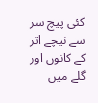کئی پیچ سر سے نیچے اتر کے کانوں اور گلے میں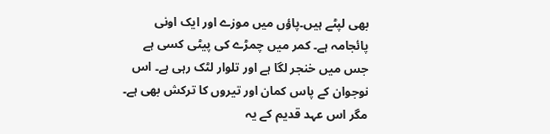بھی لپٹے ہیں۔پاؤں میں موزے اور ایک اونی پائجامہ ہے۔ کمر میں چمڑے کی پیٹی کسی ہے جس میں خنجر لگا ہے اور تلوار لٹک رہی ہے۔ اس نوجوان کے پاس کمان اور تیروں کا ترکش بھی ہے۔ مگر اس عہد قدیم کے یہ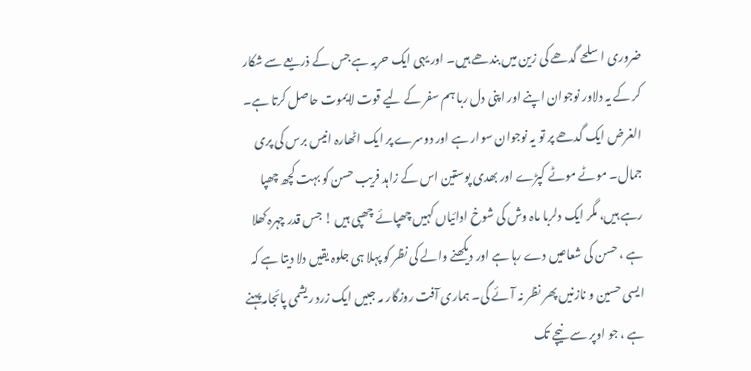ضروری اسلحے گدھے کی زین میں بندھے ہیں۔ اور یہی ایک حربہ ہے جس کے ذریعے سے شکار کر کے یہ دلاور نوجوان اپنے اور اپنی دل ربا ہم سفر کے لیے قوت لایموت حاصل کرتا ہے۔ الغرض ایک گدھے پر تو یہ نوجوان سوار ہے اور دوسرے پر ایک اٹھارہ انیس برس کی پری جمال۔ موٹے موٹے کپڑے اور بھدی پوستین اس کے زاہد فریب حسن کو بہت کچھ چھپا رہے ہیں، مگر ایک دلربا ماہ وش کی شوخ ادائیاں کہیں چھپائے چھپی ہیں ! جس قدر چہرہ کھلا ہے ، حسن کی شعاعیں دے رہا ہے اور دیکھنے والے کی نظر کو پہلا ہی جلوہ یقیں دلا دیتا ہے کہ ایسی حسین و نازنیں پھر نظر نہ آئے گی۔ ہماری آفت روزگار مہ جبیں ایک زرد ریشمی پائجامہ پہنے ہے ، جو اوپر سے نیچے تک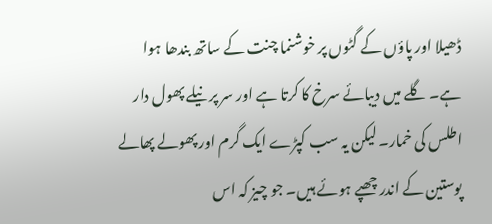ڈھیلا اور پاؤں کے گٹوں پر خوشنما چنت کے ساتھ بندھا ہوا ہے۔ گلے میں دیبائے سرخ کا کرتا ہے اور سر پر نیلے پھول دار اطلس کی خمار۔ لیکن یہ سب کپڑے ایک گرم اور پھولے پھالے پوستین کے اندر چھپے ہوئے ہیں۔ جو چیز کہ اس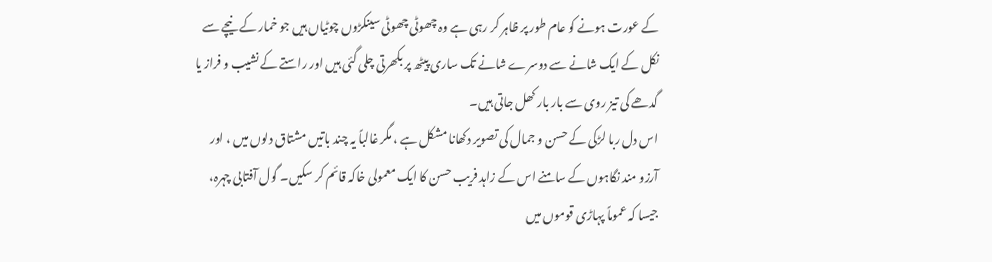کے عورت ہونے کو عام طور پر ظاہر کر رہی ہے وہ چھوٹی چھوٹی سینکڑوں چوٹیاں ہیں جو خمار کے نیچے سے نکل کے ایک شانے سے دوسرے شانے تک ساری پیٹھ پر بکھرتی چلی گئی ہیں اور راستے کے نشیب و فراز یا گدھے کی تیز روی سے بار بار کھل جاتی ہیں۔
اس دل ربا لڑکی کے حسن و جمال کی تصویر دکھانا مشکل ہے ، مگر غالباً یہ چند باتیں مشتاق دلوں میں ، اور آرزو مند نگاہوں کے سامنے اس کے زاہد فریب حسن کا ایک معمولی خاکہ قائم کر سکیں۔ گول آفتابی چہرہ، جیسا کہ عموماً پہاڑی قوموں میں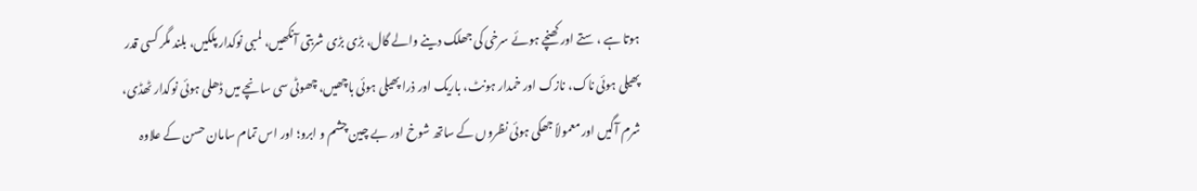ہوتا ہے ، ستے اور کھنچے ہوئے سرخی کی جھلک دینے والے گال، بڑی بڑی شربتی آنکھیں، لمبی نوکدار پلکیں، بلند مگر کسی قدر پھیلی ہوئی ناک، نازک اور خمدار ہونٹ، باریک اور ذرا پھیلی ہوئی باچھیں، چھوٹی سی سانچے میں ڈھلی ہوئی نوکدار ٹھڈی، شرم آگیں اور معمولاً جھکی ہوئی نظروں کے ساتھ شوخ اور بے چین چشم و ابرو؛ اور اس تمام سامان حسن کے علاوہ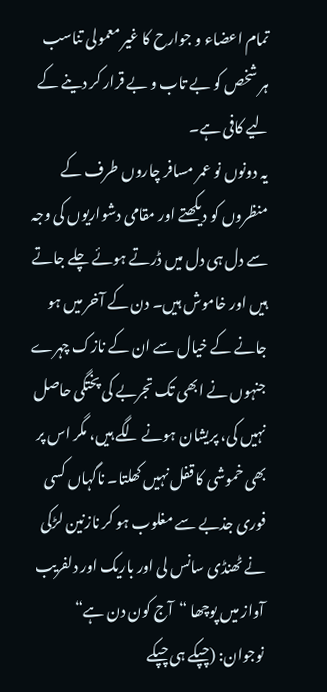تمام اعضاء و جوارح کا غیر معمولی تناسب ہر شخص کو بے تاب و بے قرار کر دینے کے لیے کافی ہے۔
یہ دونوں نو عمر مسافر چاروں طرف کے منظروں کو دیکھتے اور مقامی دشواریوں کی وجہ سے دل ہی دل میں ڈرتے ہوئے چلے جاتے ہیں اور خاموش ہیں۔ دن کے آخر میں ہو جانے کے خیال سے ان کے نازک چہرے جنہوں نے ابھی تک تجربے کی پختگی حاصل نہیں کی، پریشان ہونے لگے ہیں، مگر اس پر بھی خموشی کا قفل نہیں کھلتا۔ ناگہاں کسی فوری جذبے سے مغلوب ہو کر نازنین لڑکی نے ٹھنڈی سانس لی اور باریک اور دلفریب آواز میں پوچھا “آج کون دن ہے“
نوجوان: (چپکے ہی چپکے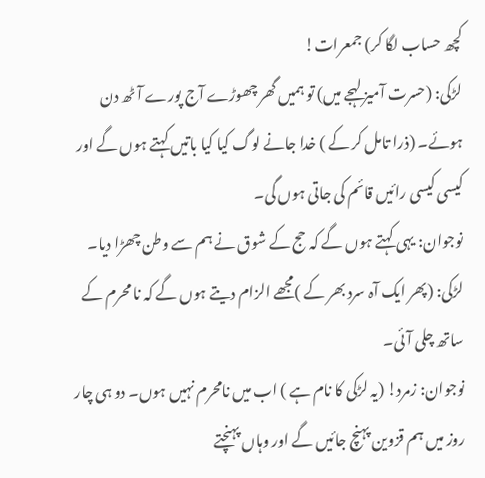کچھ حساب لگا کر) جمعرات!
لڑکی: (حسرت آمیز لہجے میں) تو ہمیں گھر چھوڑے آج پورے آٹھ دن ہوئے۔ (ذرا تامل کر کے ) خدا جانے لوگ کیا کیا باتیں کہتے ہوں گے اور کیسی کیسی رائیں قائم کی جاتی ہوں گی۔
نوجوان: یہی کہتے ہوں گے کہ حج کے شوق نے ہم سے وطن چھڑا دیا۔
لڑکی: (پھر ایک آہ سرد بھر کے )مجھے الزام دیتے ہوں گے کہ نا محرم کے ساتھ چلی آئی۔
نوجوان: زمرد! (یہ لڑکی کا نام ہے ) اب میں نامحرم نہیں ہوں۔ دو ہی چار روز میں ہم قزوین پہنچ جائیں گے اور وہاں پہنچتے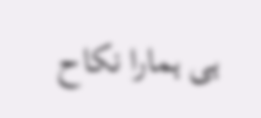ہی ہمارا نکاح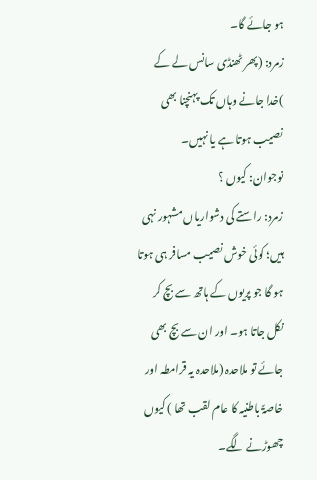ہو جائے گا۔
زمرد: (پھر ٹھنڈی سانس لے کے )خدا جانے وہاں تک پہنچنا بھی نصیب ہوتا ہے یا نہیں۔
نوجوان: کیوں ؟
زمرد: راستے کی دشواریاں مشہور نہی ہیں؛ کوئی خوش نصیب مسافر ہی ہوتا ہو گا جو پریوں کے ہاتھ سے بچ کر نکل جاتا ہو۔ اور ان سے بچ بھی جائے تو ملاحدہ (ملاحدہ یہ قرامطہ اور خاصۃً باطنیہ کا عام لقب تھا ) کیوں چھوڑنے لگے۔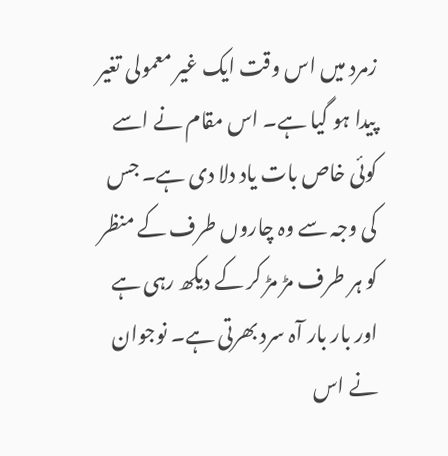زمرد میں اس وقت ایک غیر معمولی تغیر پیدا ہو گیا ہے۔ اس مقام نے اسے کوئی خاص بات یاد دلا دی ہے۔ جس کی وجہ سے وہ چاروں طرف کے منظر کو ہر طرف مڑ مڑ کر کے دیکھ رہی ہے اور بار بار آہ سرد بھرتی ہے۔ نوجوان نے اس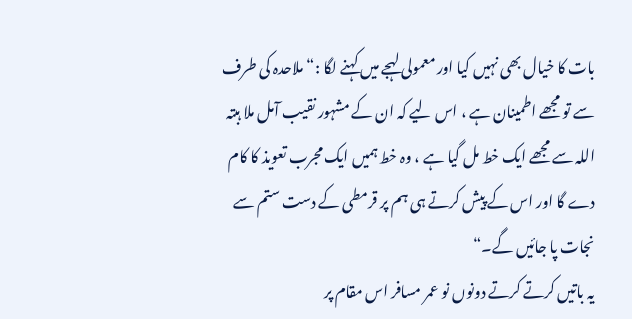بات کا خیال بھی نہیں کیا اور معمولی لہجے میں کہنے لگا :“ملاحدہ کی طرف سے تو مجھے اطمینان ہے ، اس لیے کہ ان کے مشہور نقیب آمل ملا ہبتہ اللہ سے مجھے ایک خط مل گیا ہے ، وہ خط ہمیں ایک مجرب تعویذ کا کام دے گا اور اس کے پیش کرتے ہی ہم پر قرمطی کے دست ستم سے نجات پا جائیں گے۔“
یہ باتیں کرتے کرتے دونوں نو عمر مسافر اس مقام پر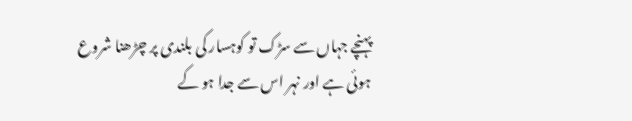پہنچے جہاں سے سڑک تو کوہسار کی بلندی پر چڑھنا شروع ہوئی ہے اور نہر اس سے جدا ہو کے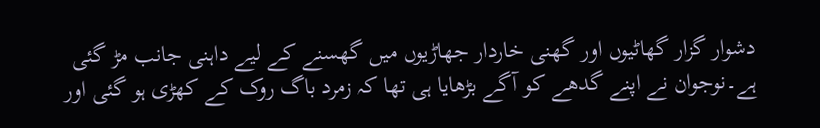دشوار گزار گھاٹیوں اور گھنی خاردار جھاڑیوں میں گھسنے کے لیے داہنی جانب مڑ گئی ہے۔نوجوان نے اپنے گدھے کو آگے بڑھایا ہی تھا کہ زمرد باگ روک کے کھڑی ہو گئی اور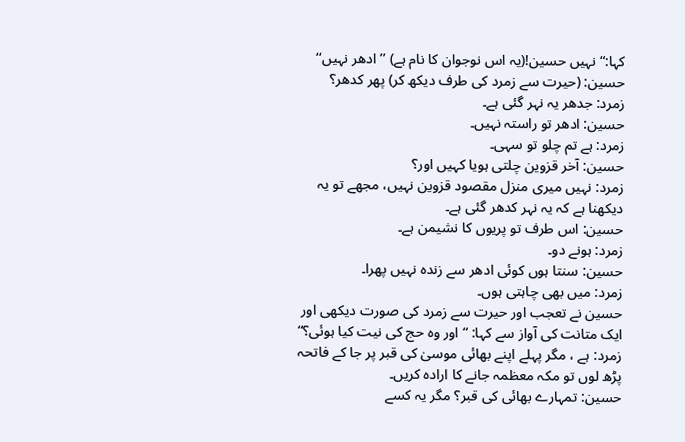کہا:“نہیں حسین!(یہ اس نوجوان کا نام ہے) ’’ادھر نہیں‘‘
حسین: (حیرت سے زمرد کی طرف دیکھ کر) پھر کدھر؟
زمرد: جدھر یہ نہر گئی ہے۔
حسین: ادھر تو راستہ نہیں۔
زمرد: ہے تم چلو تو سہی۔
حسین: آخر قزوین چلتی ہویا کہیں اور؟
زمرد: نہیں میری منزل مقصود قزوین نہیں، مجھے تو یہ دیکھنا ہے کہ یہ نہر کدھر گئی ہے۔
حسین: اس طرف تو پریوں کا نشیمن ہے۔
زمرد: ہونے دو۔
حسین: سنتا ہوں کوئی ادھر سے زندہ نہیں پھرا۔
زمرد: میں بھی چاہتی ہوں۔
حسین نے تعجب اور حیرت سے زمرد کی صورت دیکھی اور ایک متانت کی آواز سے کہا: “اور وہ حج کی نیت کیا ہوئی؟“
زمرد: ہے ، مگر پہلے اپنے بھائی موسیٰ کی قبر پر جا کے فاتحہ پڑھ لوں تو مکہ معظمہ جانے کا ارادہ کریں۔
حسین: تمہارے بھائی کی قبر؟ مگر یہ کسے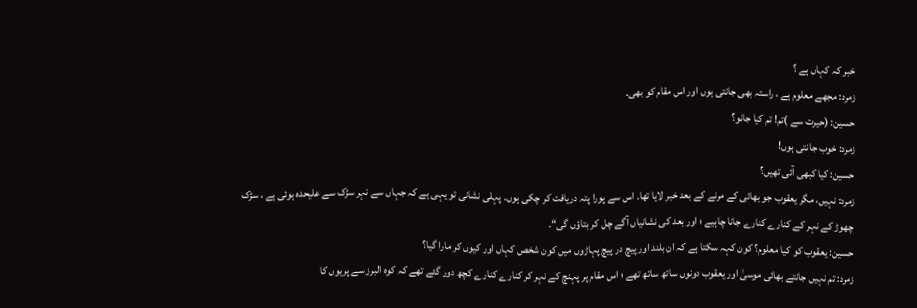خبر کہ کہاں ہے ؟
زمرد: مجھے معلوم ہے ، راستہ بھی جانتی ہوں اور اس مقام کو بھی۔
حسین: (حیرت سے )تم! تم کیا جانو؟
زمرد: خوب جانتی ہوں!
حسین: کیا کبھی آئی تھیں؟
زمرد: نہیں، مگر یعقوب جو بھائی کے مرنے کے بعد خبر لایا تھا۔ اس سے پورا پتہ دریافت کر چکی ہوں۔ پہلی نشانی تو یہی ہے کہ جہاں سے نہر سڑک سے علیحدہ ہوئی ہے ، سڑک چھوڑ کے نہر کے کنارے کنارے جانا چاہیے ؛ اور بعد کی نشانیاں آگے چل کر بتاؤں گی“۔
حسین: یعقوب کو کیا معلوم؟ کون کہہ سکتا ہے کہ ان بلند اور پیچ در پیچ پہاڑوں میں کون شخص کہاں اور کیوں کر مارا گیا؟
زمرد: تم نہیں جانتے بھائی موسیٰ اور یعقوب دونوں ساتھ ساتھ تھے ؛ اس مقام پر پہنچ کے نہر کر کنارے کنارے کچھ دور گئے تھے کہ کوہ البرز سے پریوں کا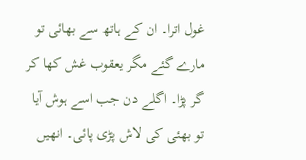غول اترا۔ ان کے ہاتھ سے بھائی تو مارے گئے مگر یعقوب غش کھا کر گر پڑا۔ اگلے دن جب اسے ہوش آیا تو بھئی کی لاش پڑی پائی۔ انھیں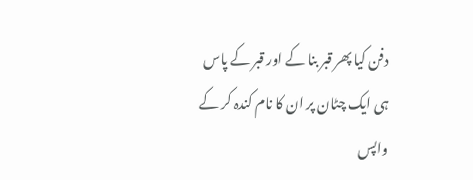دفن کیا پھر قبر بنا کے اور قبر کے پاس ہی ایک چٹان پر ان کا نام کندہ کر کے واپس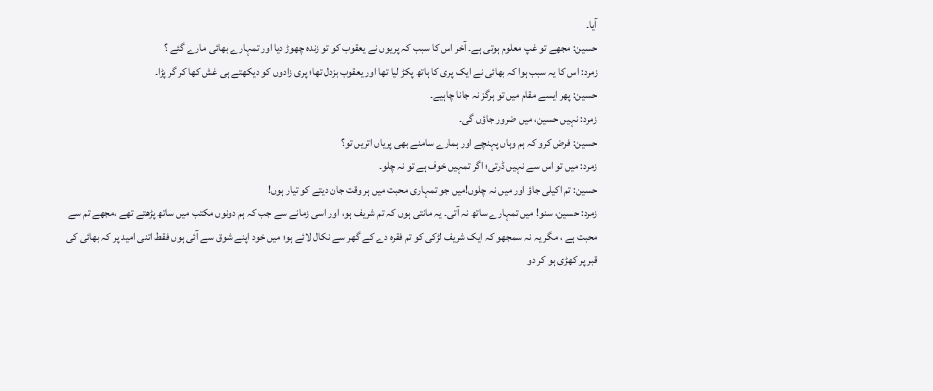آیا۔
حسین: مجھے تو غپ معلوم ہوتی ہے۔ آخر اس کا سبب کہ پریوں نے یعقوب کو تو زندہ چھوڑ دیا اور تمہارے بھائی مارے گئے ؟
زمرد: اس کا یہ سبب ہوا کہ بھائی نے ایک پری کا ہاتھ پکڑ لیا تھا اور یعقوب بزدل تھا؛ پری زادوں کو دیکھتے ہی غش کھا کر گر پڑا۔
حسین: پھر ایسے مقام میں تو ہرگز نہ جانا چاہیے۔
زمرد: نہیں حسین، میں ضرور جاؤں گی۔
حسین: فرض کرو کہ ہم وہاں پہنچے اور ہمارے سامنے بھی پریاں اتریں تو؟
زمرد: میں تو اس سے نہیں ڈرتی؛ اگر تمہیں خوف ہے تو نہ چلو۔
حسین: تم اکیلی جاؤ اور میں نہ چلوں!میں جو تمہاری محبت میں ہر وقت جان دیتے کو تیار ہوں!
زمرد: حسین، سنو! میں تمہارے ساتھ نہ آتی۔ یہ مانتی ہوں کہ تم شریف ہو، اور اسی زمانے سے جب کہ ہم دونوں مکتب میں ساتھ پڑھتے تھے ،مجھے تم سے محبت ہے ، مگر یہ نہ سمجھو کہ ایک شریف لڑکی کو تم فقرہ دے کے گھر سے نکال لائے ہو؛ میں خود اپنے شوق سے آئی ہوں فقط اتنی امید پر کہ بھائی کی قبر پر کھڑی ہو کر دو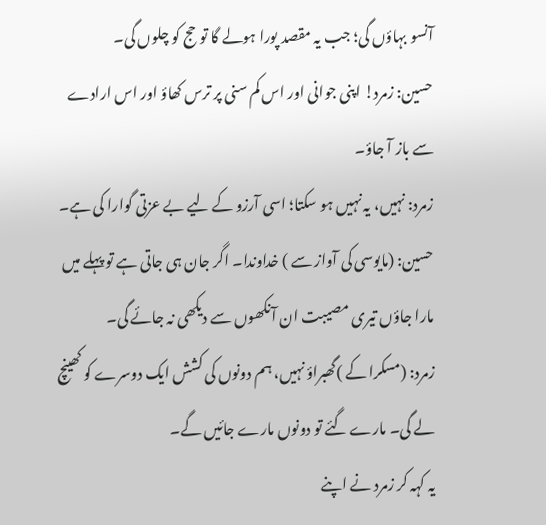آنسو بہاؤں گی؛ جب یہ مقصد پورا ہولے گا تو حج کو چلوں گی۔
حسین: زمرد! اپنی جوانی اور اس کم سنی پر ترس کھاؤ اور اس ارادے سے باز آ جاؤ۔
زمرد: نہیں، یہ نہیں ہو سکتا؛ اسی آرزو کے لیے بے عزتی گوارا کی ہے۔
حسین: (مایوسی کی آواز سے ) خداوندا۔ اگر جان ہی جاتی ہے تو پہلے میں مارا جاؤں تیری مصیبت ان آنکھوں سے دیکھی نہ جائے گی۔
زمرد: (مسکرا کے )گھبراؤ نہیں، ہم دونوں کی کشش ایک دوسرے کو کھینچ لے گی۔ مارے گئے تو دونوں مارے جائیں گے۔
یہ کہہ کر زمرد نے اپنے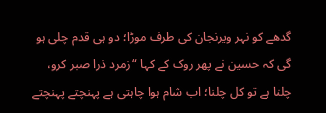گدھے کو نہر ویرنجان کی طرف موڑا؛ دو ہی قدم چلی ہو گی کہ حسین نے پھر روک کے کہا “زمرد ذرا صبر کرو، چلنا ہے تو کل چلنا؛ اب شام ہوا چاہتی ہے پہنچتے پہنچتے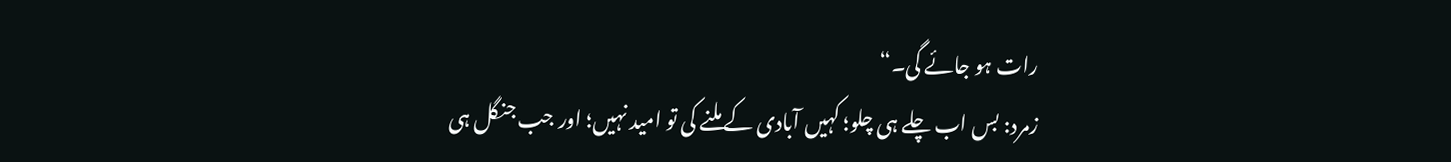رات ہو جائے گی۔“
زمرد: بس اب چلے ہی چلو؛ کہیں آبادی کے ملنے کی تو امید نہیں؛ اور جب جنگل ہی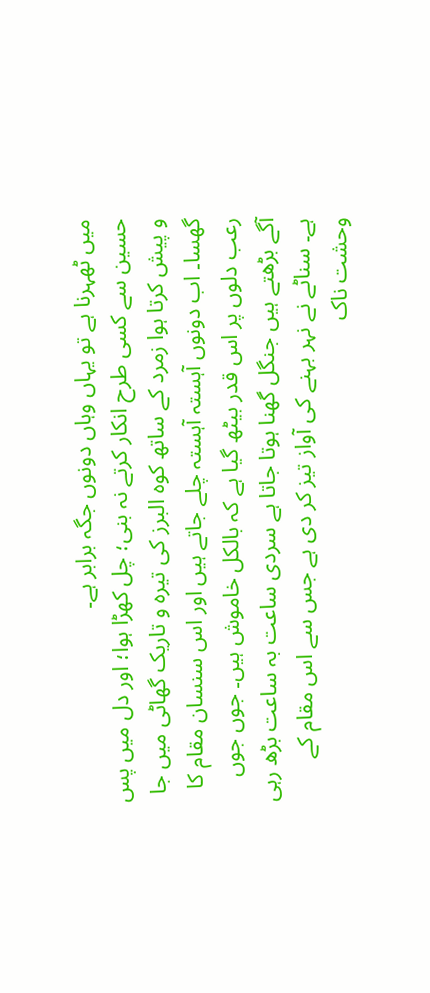میں ٹھہرنا ہے تو یہاں وہاں دونوں جگہ برابر ہے۔
حسین سے کسی طرح انکار کرتے نہ بنی؛ چل کھڑا ہوا؛ اور دل میں پس و پیش کرتا ہوا زمرد کے ساتھ کوہ البرز کی تیرہ و تاریک گھاٹی میں جا گھسا۔ اب دونوں آہستہ آہستہ چلے جاتے ہیں اور اس سنسان مقام کا رعب دلوں پر اس قدر بیٹھ گیا ہے کہ بالکل خاموش ہیں۔ جوں جوں آگے بڑھتے ہیں جنگل گھنا ہوتا جاتا ہے سردی ساعت بہ ساعت بڑھ رہی ہے۔ سناٹے نے نہر بہنے کی آواز تیز کر دی ہے جس سے اس مقام کے وحشت ناک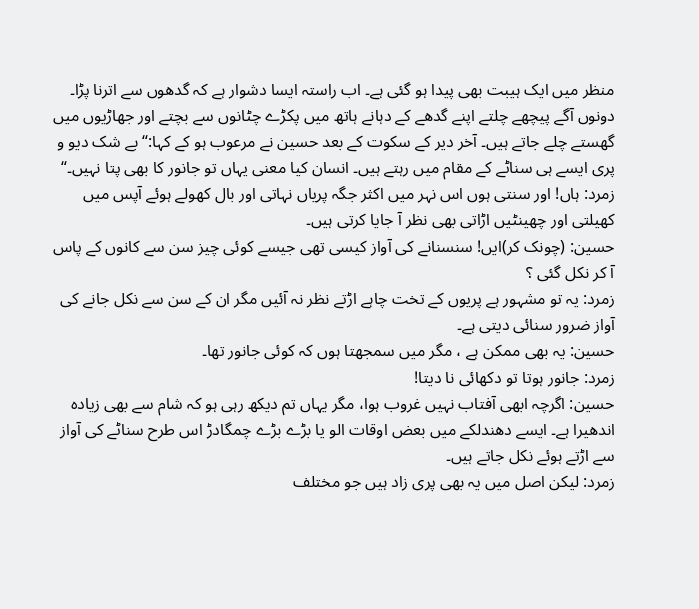منظر میں ایک ہیبت بھی پیدا ہو گئی ہے۔ اب راستہ ایسا دشوار ہے کہ گدھوں سے اترنا پڑا۔ دونوں آگے پیچھے چلتے اپنے گدھے کے دہانے ہاتھ میں پکڑے چٹانوں سے بچتے اور جھاڑیوں میں گھستے چلے جاتے ہیں۔ آخر دیر کے سکوت کے بعد حسین نے مرعوب ہو کے کہا:“بے شک دیو و پری ایسے ہی سناٹے کے مقام میں رہتے ہیں۔ انسان کیا معنی یہاں تو جانور کا بھی پتا نہیں۔“
زمرد: ہاں! اور سنتی ہوں اس نہر میں اکثر جگہ پریاں نہاتی اور بال کھولے ہوئے آپس میں کھیلتی اور چھینٹیں اڑاتی بھی نظر آ جایا کرتی ہیں۔
حسین: (چونک کر)ایں! سنسنانے کی آواز کیسی تھی جیسے کوئی چیز سن سے کانوں کے پاس آ کر نکل گئی ؟
زمرد: یہ تو مشہور ہے پریوں کے تخت چاہے اڑتے نظر نہ آئیں مگر ان کے سن سے نکل جانے کی آواز ضرور سنائی دیتی ہے۔
حسین: یہ بھی ممکن ہے ، مگر میں سمجھتا ہوں کہ کوئی جانور تھا۔
زمرد: جانور ہوتا تو دکھائی نا دیتا!
حسین: اگرچہ ابھی آفتاب نہیں غروب ہوا، مگر یہاں تم دیکھ رہی ہو کہ شام سے بھی زیادہ اندھیرا ہے۔ ایسے دھندلکے میں بعض اوقات الو یا بڑے بڑے چمگادڑ اس طرح سناٹے کی آواز سے اڑتے ہوئے نکل جاتے ہیں۔
زمرد: لیکن اصل میں یہ بھی پری زاد ہیں جو مختلف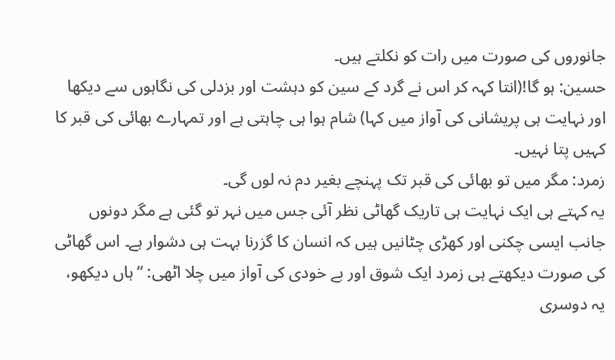جانوروں کی صورت میں رات کو نکلتے ہیں۔
حسین: ہو گا!(انتا کہہ کر اس نے گرد کے سین کو دہشت اور بزدلی کی نگاہوں سے دیکھا اور نہایت ہی پریشانی کی آواز میں کہا) شام ہوا ہی چاہتی ہے اور تمہارے بھائی کی قبر کا کہیں پتا نہیں۔
زمرد: مگر میں تو بھائی کی قبر تک پہنچے بغیر دم نہ لوں گی۔
یہ کہتے ہی ایک نہایت ہی تاریک گھاٹی نظر آئی جس میں نہر تو گئی ہے مگر دونوں جانب ایسی چکنی اور کھڑی چٹانیں ہیں کہ انسان کا گزرنا بہت ہی دشوار ہے۔ اس گھاٹی کی صورت دیکھتے ہی زمرد ایک شوق اور بے خودی کی آواز میں چلا اٹھی: “ہاں دیکھو، یہ دوسری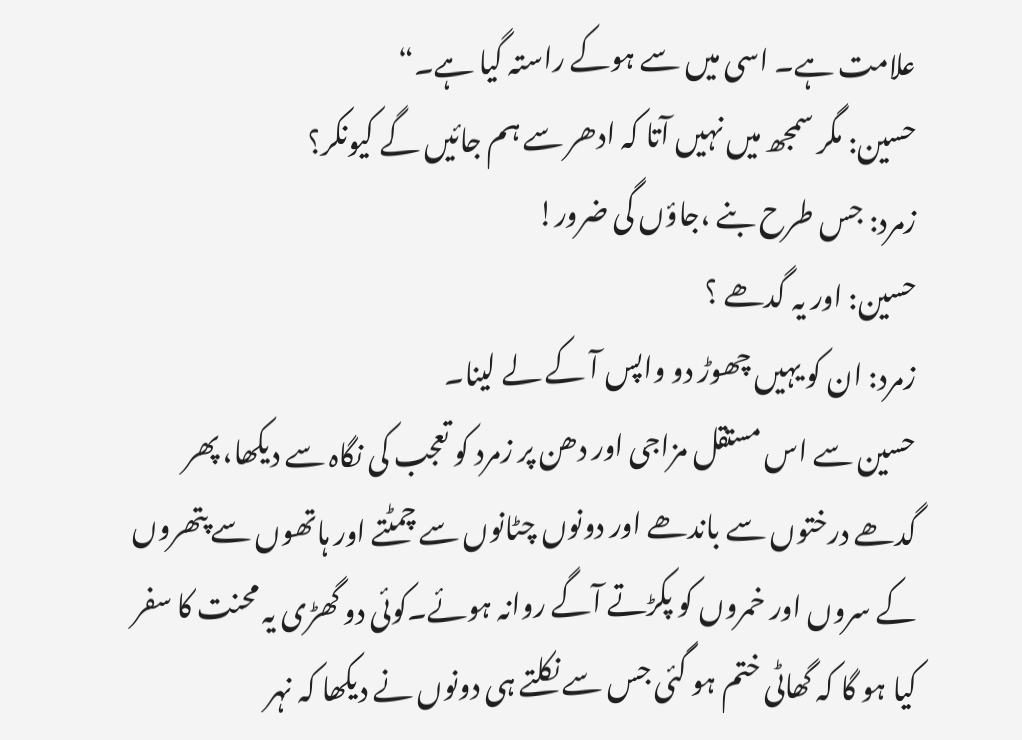علامت ہے۔ اسی میں سے ہوکے راستہ گیا ہے۔“
حسین: مگر سمجھ میں نہیں آتا کہ ادھر سے ہم جائیں گے کیونکر؟
زمرد: جس طرح بنے ،جاؤں گی ضرور!
حسین: اور یہ گدھے ؟
زمرد: ان کو یہیں چھوڑ دو واپس آ کے لے لینا۔
حسین سے اس مستقل مزاجی اور دھن پر زمرد کو تعجب کی نگاہ سے دیکھا، پھر گدھے درختوں سے باندھے اور دونوں چٹانوں سے چمٹتے اور ہاتھوں سے پتھروں کے سروں اور خمروں کو پکڑتے آگے روانہ ہوئے۔کوئی دو گھڑی یہ محنت کا سفر کیا ہو گا کہ گھاٹی ختم ہو گئی جس سے نکلتے ہی دونوں نے دیکھا کہ نہر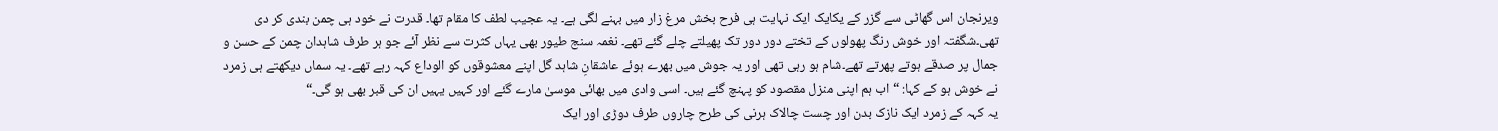ویرنجان اس گھاٹی سے گزر کے یکایک ایک نہایت ہی فرح بخش مرغ زار میں بہنے لگی ہے۔ یہ عجیب لطف کا مقام تھا۔ قدرت نے خود ہی چمن بندی کر دی تھی۔شگفتہ اور خوش رنگ پھولوں کے تختے دور دور تک پھیلتے چلے گئے تھے۔ نغمہ سنج طیور بھی یہاں کثرت سے نظر آئے جو ہر طرف شاہدان چمن کے حسن و جمال پر صدقے ہوتے پھرتے تھے۔شام ہو رہی تھی اور یہ جوش میں بھرے ہوئے عاشقانِ شاہد گل اپنے معشوقوں کو الوداع کہہ رہے تھے۔ یہ سماں دیکھتے ہی زمرد نے خوش ہو کے کہا: “اب ہم اپنی منزل مقصود کو پہنچ گئے ہیں۔ اسی وادی میں بھائی موسیٰ مارے گئے اور کہیں یہیں ان کی قبر بھی ہو گی۔“
یہ کہہ کے زمرد ایک نازک بدن اور چست چالاک ہرنی کی طرح چاروں طرف دوڑی اور ایک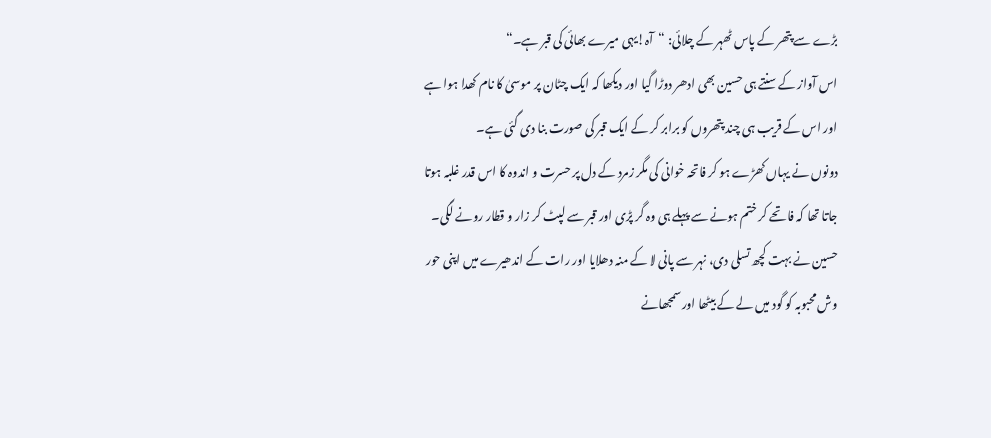بڑے سے پتھر کے پاس ٹھہر کے چلائی: “آہ!یہی میرے بھائی کی قبر ہے۔“
اس آواز کے سنتے ہی حسین بھی ادھر دوڑا گیا اور دیکھا کہ ایک چٹان پر موسیٰ کا نام کھدا ہوا ہے اور اس کے قریب ہی چند پتھروں کو برابر کر کے ایک قبر کی صورت بنا دی گئی ہے۔
دونوں نے یہاں کھڑے ہو کر فاتحہ خوانی کی مگر زمرد کے دل پر حسرت و اندوہ کا اس قدر غلبہ ہوتا جاتا تھا کہ فاتحے کر ختم ہونے سے پہلے ہی وہ گر پڑی اور قبر سے لپٹ کر زار و قطار رونے لگی۔ حسین نے بہت کچھ تسلی دی، نہر سے پانی لا کے منہ دھلایا اور رات کے اندھیرے میں اپنی حور وش محبوبہ کو گود میں لے کے بیٹھا اور سمجھانے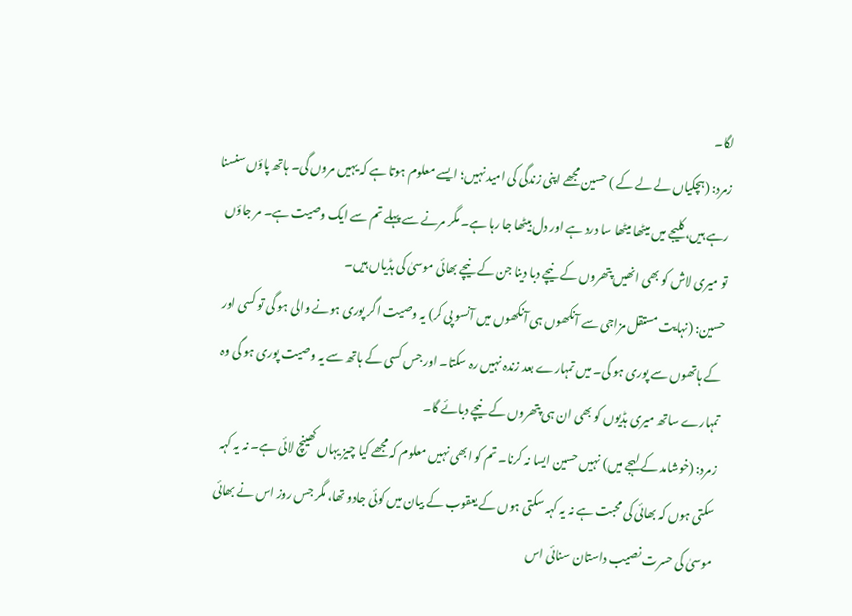لگا۔
زمرد: (ہچکیاں لے لے کے ) حسین مجھے اپنی زندگی کی امید نہیں؛ ایسے معلوم ہوتا ہے کہ یہیں مروں گی۔ ہاتھ پاؤں سنسنا رہے ہیں، کلیجے میں میٹھا میٹھا سا درد ہے اور دل بیٹھا جا رہا ہے۔ مگر مرنے سے پہلے تم سے ایک وصیت ہے۔ مر جاؤں تو میری لاش کو بھی انھیں پتھروں کے نیچے دبا دینا جن کے نیچے بھائی موسیٰ کی ہڈیاں ہیں۔
حسین: (نہایت مستقل مزاجی سے آنکھوں ہی آنکھوں میں آنسو پی کر) یہ وصیت اگر پوری ہونے والی ہو گی تو کسی اور کے ہاتھوں سے پوری ہو گی۔ میں تمہارے بعد زندہ نہیں رہ سکتا۔ اور جس کسی کے ہاتھ سے یہ وصیت پوری ہو گی وہ تمہارے ساتھ میری ہڈیوں کو بھی ان ہی پتھروں کے نیچے دبائے گا۔
زمرد: (خوشامد کے لہجے میں) نہیں حسین ایسا نہ کرنا۔ تم کو ابھی نہیں معلوم کہ مجھے کیا چیز یہاں کھینچ لائی ہے۔ نہ یہ کہہ سکتی ہوں کہ بھائی کی محبت ہے نہ یہ کہہ سکتی ہوں کے یعقوب کے بیان میں کوئی جادو تھا، مگر جس روز اس نے بھائی موسیٰ کی حسرت نصیب داستان سنائی اس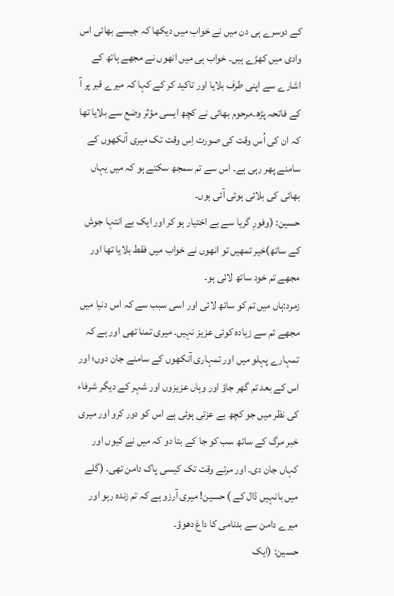کے دوسرے ہی دن میں نے خواب میں دیکھا کہ جیسے بھائی اس وادی میں کھڑے ہیں۔ خواب ہی میں انھوں نے مجھے ہاتھ کے اشارے سے اپنی طرف بلایا اور تاکید کر کے کہا کہ میرے قبر پر آ کے فاتحہ پڑھ۔مرحوم بھائی نے کچھ ایسی مؤثر وضع سے بلایا تھا کہ ان کی اُس وقت کی صورت اِس وقت تک میری آنکھوں کے سامنے پھر رہی ہے۔ اس سے تم سمجھ سکتے ہو کہ میں یہاں بھائی کی بلائی ہوئی آئی ہوں۔
حسین: (وفورِ گریا سے بے اختیار ہو کر اور ایک بے انتہا جوش کے ساتھ)خیر تمھیں تو انھوں نے خواب میں فقط بلایا تھا اور مجھے تم خود ساتھ لائی ہو۔
زمرد:ہاں میں تم کو ساتھ لائی اور اسی سبب سے کہ اس دنیا میں مجھے تم سے زیادہ کوئی عزیز نہیں۔ میری تمنا تھی اور ہے کہ تمہارے پہلو میں اور تمہاری آنکھوں کے سامنے جان دوں؛ اور اس کے بعد تم گھر جاؤ اور وہاں عزیزوں اور شہر کے دیگر شرفاء کی نظر میں جو کچھ بے عزتی ہوئی ہے اس کو دور کرو اور میری خبر مرگ کے ساتھ سب کو جا کے بتا دو کہ میں نے کیوں اور کہاں جان دی۔ اور مرتے وقت تک کیسی پاک دامن تھی۔ (گلے میں بانہیں ڈال کے ) حسین! میری آرزو ہے کہ تم زندہ رہو اور میرے دامن سے بدنامی کا داغ دھوؤ۔
حسین: (ایک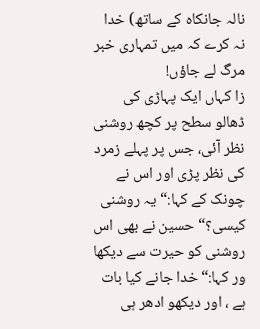نالہ جانکاہ کے ساتھ) خدا نہ کرے کہ میں تمہاری خبر مرگ لے جاؤں!
زا کہاں ایک پہاڑی کی ڈھالو سطح پر کچھ روشنی نظر آئی، جس پر پہلے زمرد کی نظر پڑی اور اس نے چونک کے کہا:“یہ روشنی کیسی؟“ حسین نے بھی اس روشنی کو حیرت سے دیکھا ور کہا:“خدا جانے کیا بات ہے ، اور دیکھو ادھر ہی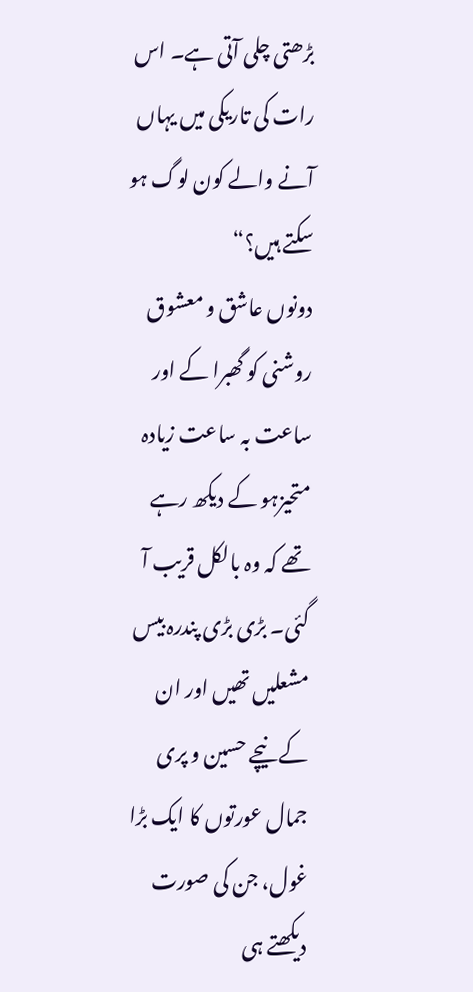بڑھتی چلی آتی ہے۔ اس رات کی تاریکی میں یہاں آنے والے کون لوگ ہو سکتے ہیں؟“
دونوں عاشق و معشوق روشنی کو گھبرا کے اور ساعت بہ ساعت زیادہ متحیزہو کے دیکھ رہے تھے کہ وہ بالکل قریب آ گئی۔ بڑی بڑی پندرہ بیس مشعلیں تھیں اور ان کے نیچے حسین و پری جمال عورتوں کا ایک بڑا غول، جن کی صورت دیکھتے ہی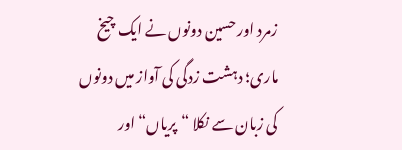زمرد اور حسین دونوں نے ایک چیخ ماری؛ دہشت زدگی کی آواز میں دونوں کی زبان سے نکلا “پریاں“ اور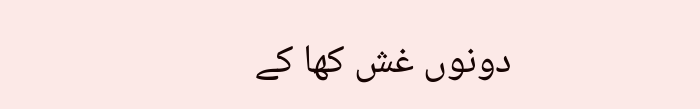دونوں غش کھا کے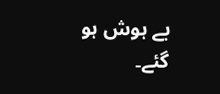بے ہوش ہو گئے۔